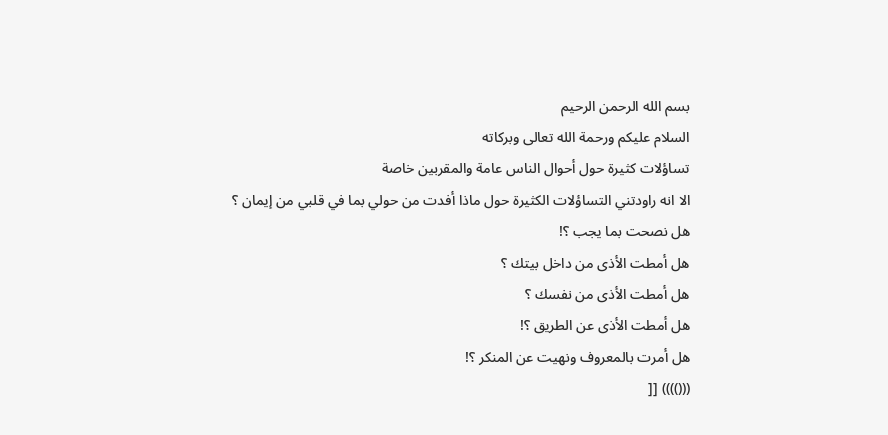بسم الله الرحمن الرحيم
السلام عليكم ورحمة الله تعالى وبركاته
تساؤلات كثيرة حول أحوال الناس عامة والمقربين خاصة
الا انه راودتني التساؤلات الكثيرة حول ماذا أفدت من حولي بما في قلبي من إيمان ؟
هل نصحت بما يجب ؟!
هل أمطت الأذى من داخل بيتك ؟
هل أمطت الأذى من نفسك ؟
هل أمطت الأذى عن الطريق ؟!
هل أمرت بالمعروف ونهيت عن المنكر ؟!
((()))) [[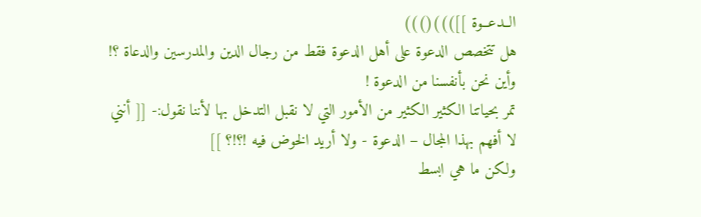الــدعــوة ]])))()))
هل تتخصص الدعوة على أهل الدعوة فقط من رجال الدين والمدرسين والدعاة ؟!
وأين نحن بأنفسنا من الدعوة !
تمر بحياتنا الكثير الكثير من الأمور التي لا نقبل التدخل بها لأننا نقول:- [[ أنني لا أفهم بهذا المجال – الدعوة - ولا أريد الخوض فيه !؟!؟ ]]
ولكن ما هي ابسط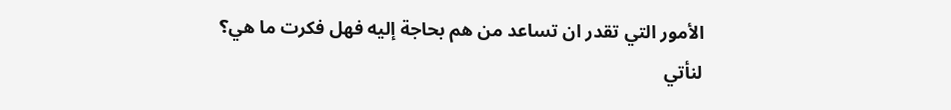الأمور التي تقدر ان تساعد من هم بحاجة إليه فهل فكرت ما هي؟
لنأتي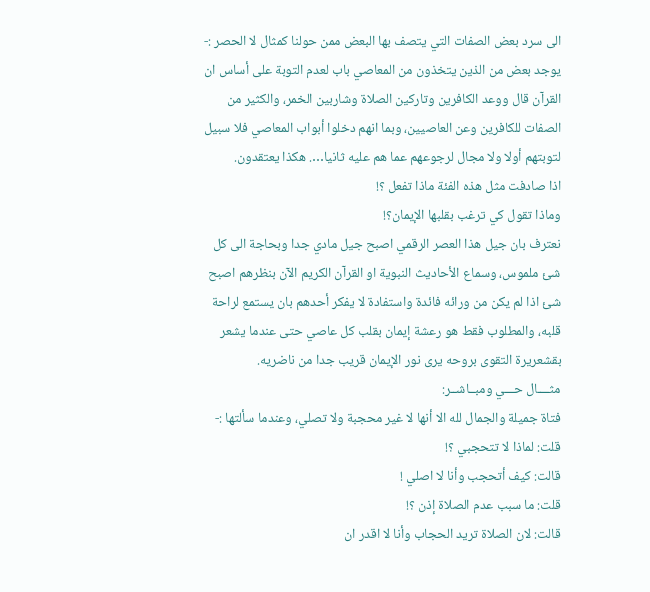الى سرد بعض الصفات التي يتصف بها البعض ممن حولنا كمثال لا الحصر :-
يوجد بعض من الذين يتخذون من المعاصي باب لعدم التوبة على أساس ان القرآن قال ووعد الكافرين وتاركين الصلاة وشاربين الخمر، والكثير من الصفات للكافرين وعن العاصيين، وبما انهم دخلوا أبواب المعاصي فلا سبيل لتوبتهم أولا ولا مجال لرجوعهم عما هم عليه ثانيا…. هكذا يعتقدون.
اذا صادفت مثل هذه الفئة ماذا تفعل ؟!
وماذا تقول كي ترغب بقلبها الإيمان؟!
نعترف بان جيل هذا العصر الرقمي اصبح جيل مادي جدا وبحاجة الى كل شئ ملموس، وسماع الأحاديث النبوية او القرآن الكريم الآن بنظرهم اصبح شئ اذا لم يكن من ورائه فائدة واستفادة لا يفكر أحدهم بان يستمع لراحة قلبه، والمطلوب فقط هو رعشة إيمان بقلب كل عاصي حتى عندما يشعر بقشعريرة التقوى بروحه يرى نور الإيمان قريب جدا من ناضريه.
مثــــال حـــي ومبــاشــر:
فتاة جميلة والجمال لله الا أنها لا غير محجبة ولا تصلي، وعندما سألتها :-
قلت: لماذا لا تتحجبي ؟!
قالت: كيف أتحجب وأنا لا اصلي !
قلت: ما سبب عدم الصلاة إذن ؟!
قالت: لان الصلاة تريد الحجاب وأنا لا اقدر ان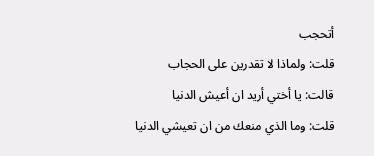أتحجب
قلت: ولماذا لا تقدرين على الحجاب
قالت: يا أختي أريد ان أعيش الدنيا
قلت: وما الذي منعك من ان تعيشي الدنيا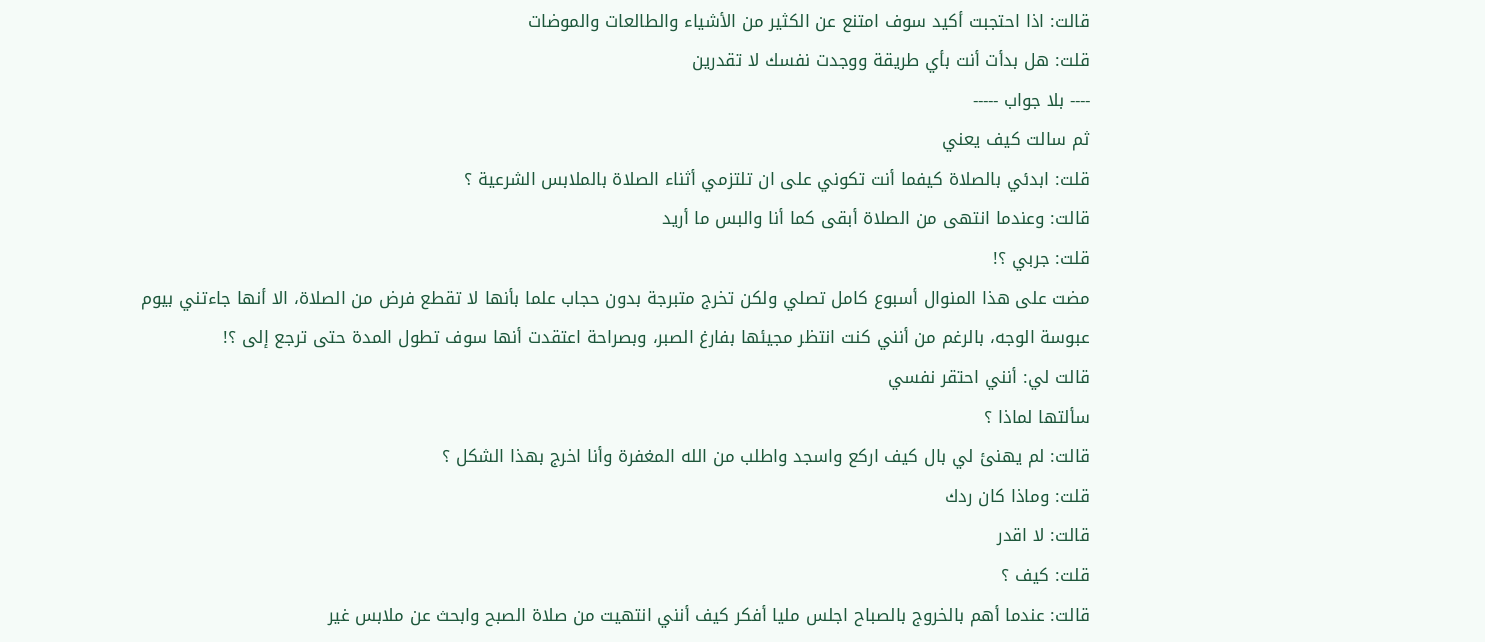قالت: اذا احتجبت أكيد سوف امتنع عن الكثير من الأشياء والطالعات والموضات
قلت: هل بدأت أنت بأي طريقة ووجدت نفسك لا تقدرين
---- بلا جواب -----
ثم سالت كيف يعني
قلت: ابدئي بالصلاة كيفما أنت تكوني على ان تلتزمي أثناء الصلاة بالملابس الشرعية ؟
قالت: وعندما انتهى من الصلاة أبقى كما أنا والبس ما أريد
قلت: جربي ؟!
مضت على هذا المنوال أسبوع كامل تصلي ولكن تخرج متبرجة بدون حجاب علما بأنها لا تقطع فرض من الصلاة، الا أنها جاءتني بيوم عبوسة الوجه، بالرغم من أنني كنت انتظر مجيئها بفارغ الصبر، وبصراحة اعتقدت أنها سوف تطول المدة حتى ترجع إلى ؟!
قالت لي: أنني احتقر نفسي
سألتها لماذا ؟
قالت: لم يهنئ لي بال كيف اركع واسجد واطلب من الله المغفرة وأنا اخرج بهذا الشكل ؟
قلت: وماذا كان ردك
قالت: لا اقدر
قلت: كيف ؟
قالت: عندما أهم بالخروج بالصباح اجلس مليا أفكر كيف أنني انتهيت من صلاة الصبح وابحث عن ملابس غير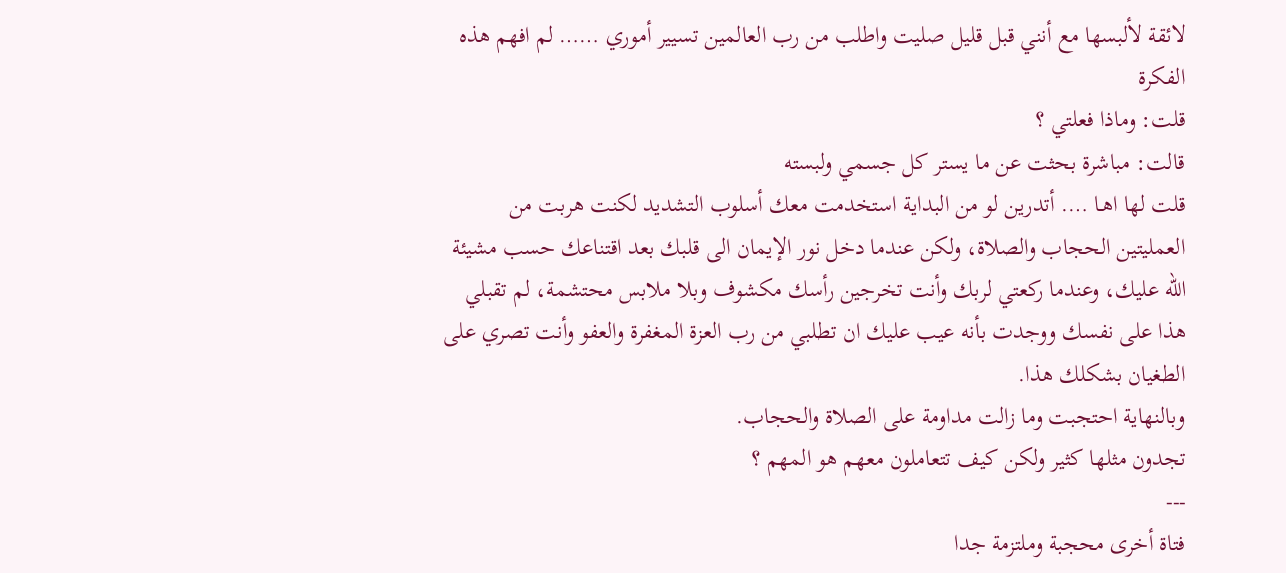لائقة لألبسها مع أنني قبل قليل صليت واطلب من رب العالمين تسيير أموري …… لم افهم هذه الفكرة
قلت: وماذا فعلتي ؟
قالت: مباشرة بحثت عن ما يستر كل جسمي ولبسته
قلت لها اهـا …. أتدرين لو من البداية استخدمت معك أسلوب التشديد لكنت هربت من العمليتين الحجاب والصلاة، ولكن عندما دخل نور الإيمان الى قلبك بعد اقتناعك حسب مشيئة الله عليك، وعندما ركعتي لربك وأنت تخرجين رأسك مكشوف وبلا ملابس محتشمة، لم تقبلي هذا على نفسك ووجدت بأنه عيب عليك ان تطلبي من رب العزة المغفرة والعفو وأنت تصري على الطغيان بشكلك هذا.
وبالنهاية احتجبت وما زالت مداومة على الصلاة والحجاب.
تجدون مثلها كثير ولكن كيف تتعاملون معهم هو المهم ؟
---
فتاة أخرى محجبة وملتزمة جدا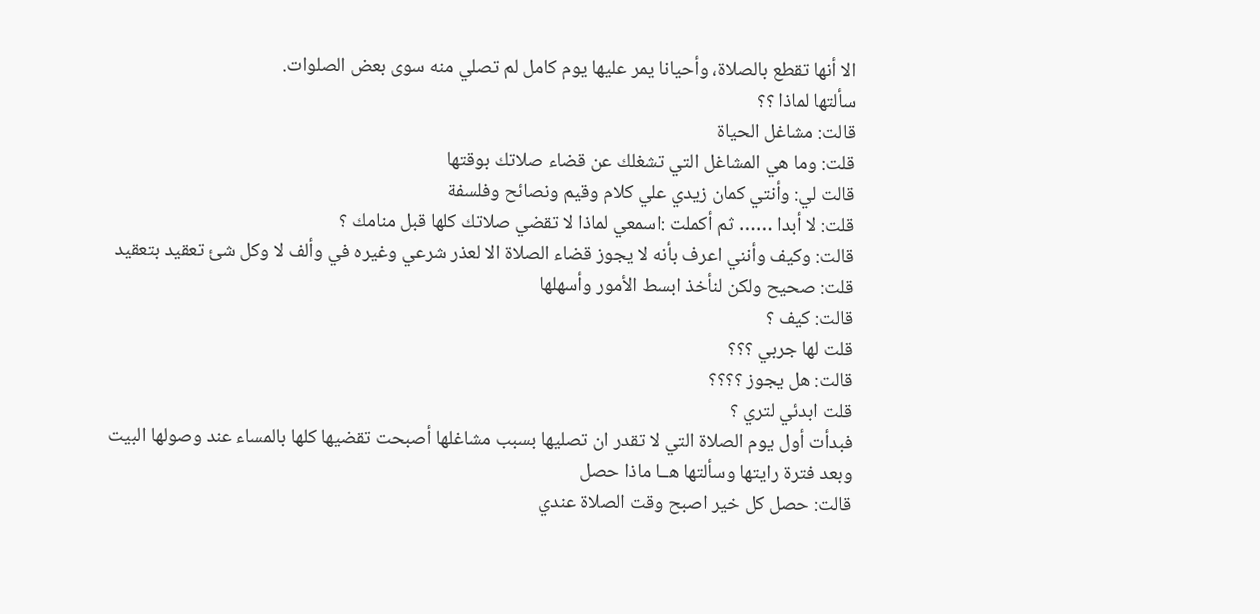الا أنها تقطع بالصلاة، وأحيانا يمر عليها يوم كامل لم تصلي منه سوى بعض الصلوات.
سألتها لماذا ؟؟
قالت: مشاغل الحياة
قلت: وما هي المشاغل التي تشغلك عن قضاء صلاتك بوقتها
قالت لي: وأنتي كمان زيدي علي كلام وقيم ونصائح وفلسفة
قلت: لا أبدا …… ثم أكملت :اسمعي لماذا لا تقضي صلاتك كلها قبل منامك ؟
قالت: وكيف وأنني اعرف بأنه لا يجوز قضاء الصلاة الا لعذر شرعي وغيره في وألف لا وكل شئ تعقيد بتعقيد
قلت: صحيح ولكن لنأخذ ابسط الأمور وأسهلها
قالت: كيف ؟
قلت لها جربي ؟؟؟
قالت: هل يجوز ؟؟؟؟
قلت ابدئي لتري ؟
فبدأت أول يوم الصلاة التي لا تقدر ان تصليها بسبب مشاغلها أصبحت تقضيها كلها بالمساء عند وصولها البيت
وبعد فترة رايتها وسألتها هــا ماذا حصل
قالت: حصل كل خير اصبح وقت الصلاة عندي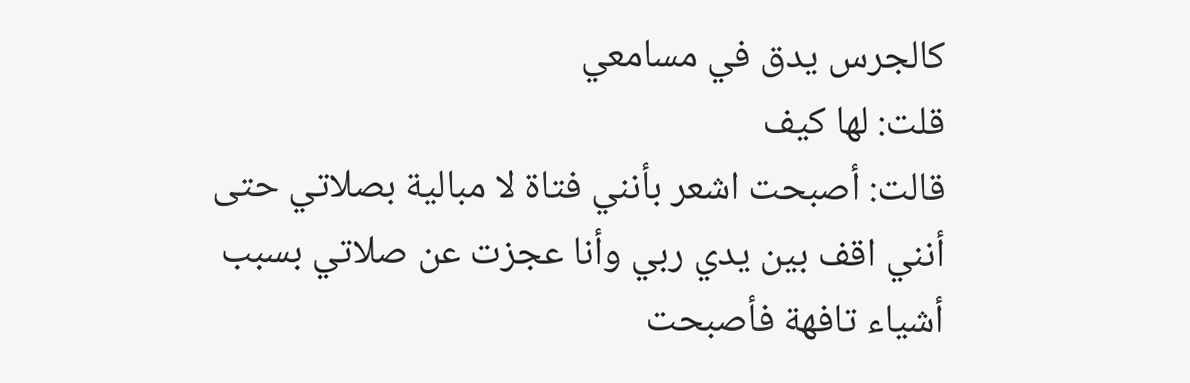كالجرس يدق في مسامعي
قلت: لها كيف
قالت: أصبحت اشعر بأنني فتاة لا مبالية بصلاتي حتى أنني اقف بين يدي ربي وأنا عجزت عن صلاتي بسبب أشياء تافهة فأصبحت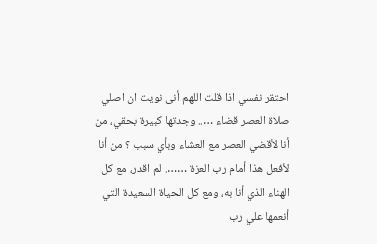احتقر نفسي اذا قلت اللهم أنى نويت ان اصلي صلاة العصر قضاء ….. وجدتها كبيرة بحقي، من أنا لأقضي العصر مع العشاء وبأي سبب ؟ من أنا لأفعل هذا أمام رب العزة ……. لم اقدر، مع كل الهناء الذي أنا به، ومع كل الحياة السعيدة التي أنعمها علي رب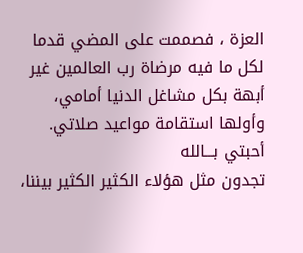العزة ، فصممت على المضي قدما لكل ما فيه مرضاة رب العالمين غير أبهة بكل مشاغل الدنيا أمامي، وأولها استقامة مواعيد صلاتي.
أحبتي بـــالله
تجدون مثل هؤلاء الكثير الكثير بيننا،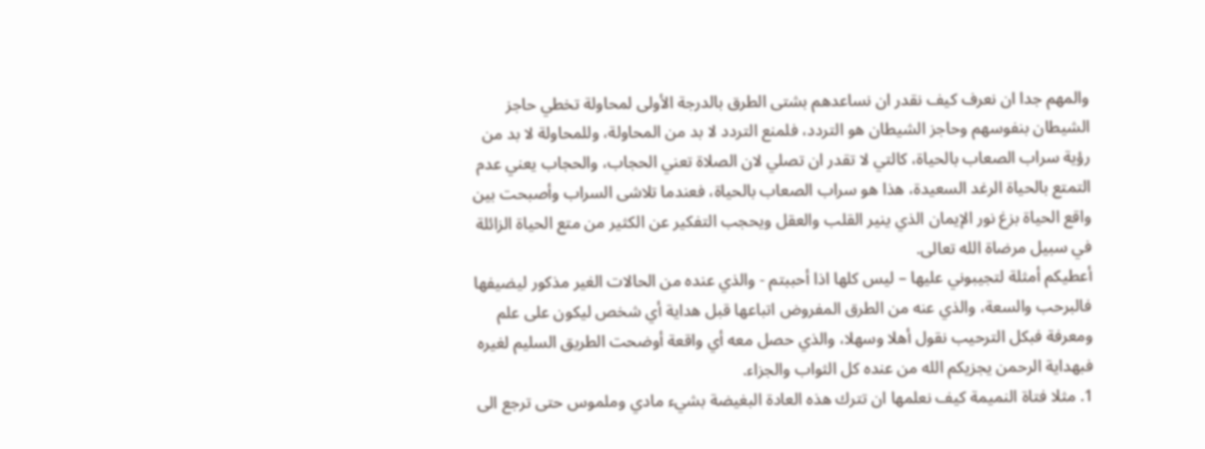والمهم جدا ان نعرف كيف نقدر ان نساعدهم بشتى الطرق بالدرجة الأولى لمحاولة تخطي حاجز الشيطان بنفوسهم وحاجز الشيطان هو التردد، فلمنع التردد لا بد من المحاولة، وللمحاولة لا بد من رؤية سراب الصعاب بالحياة، كالتي لا تقدر ان تصلي لان الصلاة تعني الحجاب، والحجاب يعني عدم التمتع بالحياة الرغد السعيدة، هذا هو سراب الصعاب بالحياة، فعندما تلاشى السراب وأصبحت بين واقع الحياة بزغ نور الإيمان الذي ينير القلب والعقل ويحجب التفكير عن الكثير من متع الحياة الزائلة في سبيل مرضاة الله تعالى.
أعطيكم أمثلة لتجيبوني عليها – ليس كلها اذا أحببتم - والذي عنده من الحالات الغير مذكور ليضيفها فالبرحب والسعة، والذي عنه من الطرق المفروض اتباعها قبل هداية أي شخص ليكون على علم ومعرفة فبكل الترحيب نقول أهلا وسهلا، والذي حصل معه أي واقعة أوضحت الطريق السليم لغيره فبهداية الرحمن يجزيكم الله من عنده كل الثواب والجزاء.
1. مثلا فتاة النميمة كيف نعلمها ان تترك هذه العادة البغيضة بشيء مادي وملموس حتى ترجع الى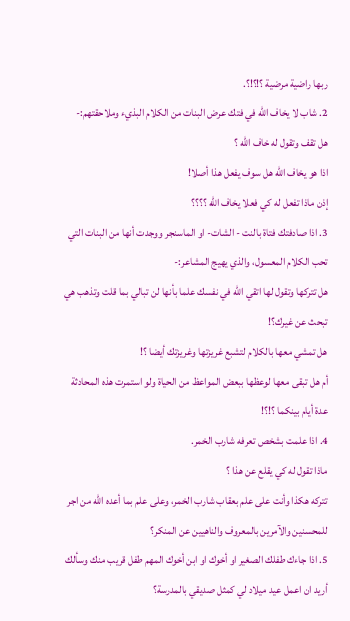ربها راضية مرضية ؟!؟!؟.
2. شاب لا يخاف الله في فتك عرض البنات من الكلام البذيء وملاحقتهم:-
هل تقف وتقول له خاف الله ؟
اذا هو يخاف الله هل سوف يفعل هذا أصلا!
إذن ماذا تفعل له كي فعلا يخاف الله ؟؟؟؟
3. اذا صادفتك فتاة بالنت - الشات- او الماسنجر ووجدت أنها من البنات التي تحب الكلام المعسول، والذي يهيج المشاعر:-
هل تتركها وتقول لها اتقي الله في نفسك علما بأنها لن تبالي بما قلت وتذهب هي تبحث عن غيرك؟!
هل تمشي معها بالكلام لتشبع غريزتها وغريزتك أيضا ؟!
أم هل تبقى معها لوعظها ببعض المواعظ من الحياة ولو استمرت هذه المحادثة عدة أيام بينكما ؟!؟!
4. اذا علمت بشخص تعرفه شارب الخمر.
ماذا تقول له كي يقلع عن هذا ؟
تتركه هكذا وأنت على علم بعقاب شارب الخمر، وعلى علم بما أعده الله من اجر للمحسنين والآمرين بالمعروف والناهيين عن المنكر؟
5. اذا جاءك طفلك الصغير او أخوك او ابن أخوك المهم طفل قريب منك وسألك أريد ان اعمل عيد ميلاد لي كمثل صديقي بالمدرسة؟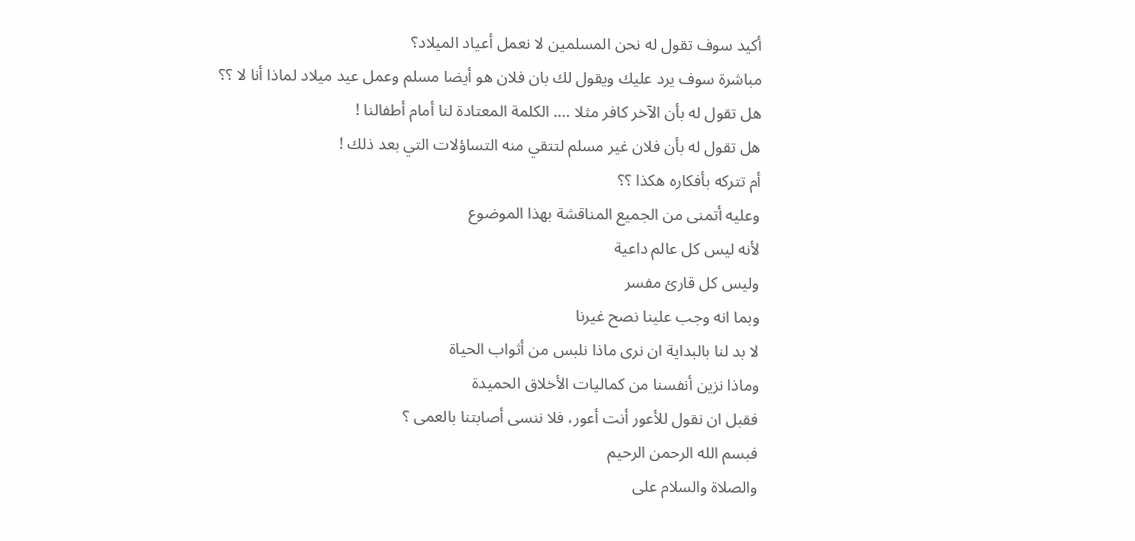أكيد سوف تقول له نحن المسلمين لا نعمل أعياد الميلاد؟
مباشرة سوف يرد عليك ويقول لك بان فلان هو أيضا مسلم وعمل عيد ميلاد لماذا أنا لا ؟؟
هل تقول له بأن الآخر كافر مثلا …. الكلمة المعتادة لنا أمام أطفالنا !
هل تقول له بأن فلان غير مسلم لتتقي منه التساؤلات التي بعد ذلك !
أم تتركه بأفكاره هكذا ؟؟
وعليه أتمنى من الجميع المناقشة بهذا الموضوع
لأنه ليس كل عالم داعية
وليس كل قارئ مفسر
وبما انه وجب علينا نصح غيرنا
لا بد لنا بالبداية ان نرى ماذا نلبس من أثواب الحياة
وماذا نزين أنفسنا من كماليات الأخلاق الحميدة
فقبل ان نقول للأعور أنت أعور، فلا ننسى أصابتنا بالعمى ؟
فبسم الله الرحمن الرحيم
والصلاة والسلام على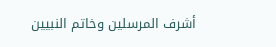أشرف المرسلين وخاتم النبيين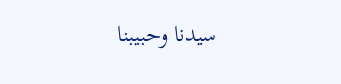سيدنا وحبيبنا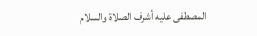المصطفى عليه أشرف الصلاة والسلام